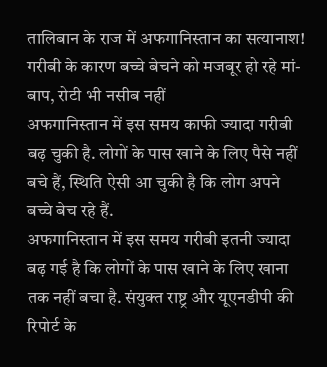तालिबान के राज में अफगानिस्तान का सत्यानाश! गरीबी के कारण बच्चे बेचने को मजबूर हो रहे मां-बाप, रोटी भी नसीब नहीं
अफगानिस्तान में इस समय काफी ज्यादा गरीबी बढ़ चुकी है. लोगों के पास खाने के लिए पैसे नहीं बचे हैं, स्थिति ऐसी आ चुकी है कि लोग अपने बच्चे बेच रहे हैं.
अफगानिस्तान में इस समय गरीबी इतनी ज्यादा बढ़ गई है कि लोगों के पास खाने के लिए खाना तक नहीं बचा है. संयुक्त राष्ट्र और यूएनडीपी की रिपोर्ट के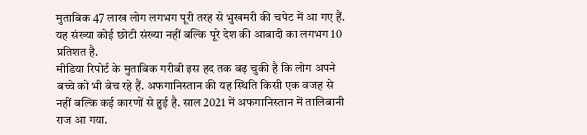मुताबिक 47 लाख लोग लगभग पूरी तरह से भुखमरी की चपेट में आ गए हैं. यह संख्या कोई छोटी संख्या नहीं बल्कि पूरे देश की आबादी का लगभग 10 प्रतिशत है.
मीडिया रिपोर्ट के मुताबिक गरीबी इस हद तक बढ़ चुकी है कि लोग अपने बच्चे को भी बेच रहे हैं. अफगानिस्तान की यह स्थिति किसी एक वजह से नहीं बल्कि कई कारणों से हुई है. साल 2021 में अफगानिस्तान में तालिबानी राज आ गया.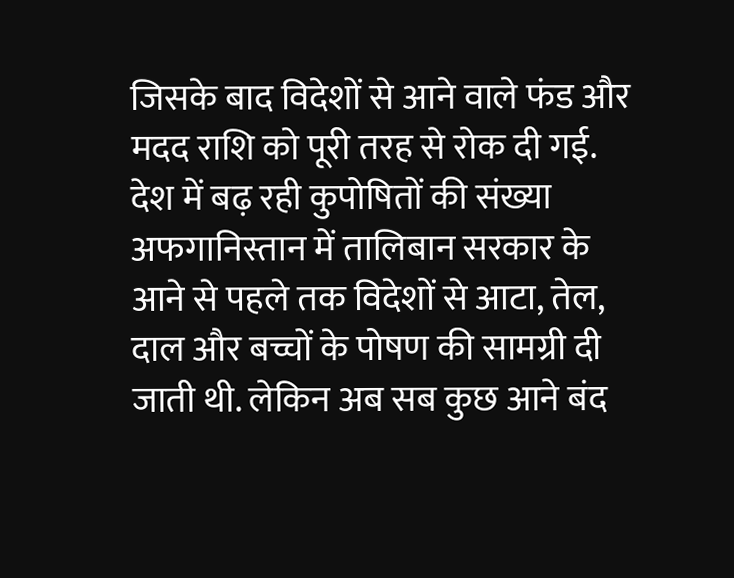जिसके बाद विदेशों से आने वाले फंड और मदद राशि को पूरी तरह से रोक दी गई.
देश में बढ़ रही कुपोषितों की संख्या
अफगानिस्तान में तालिबान सरकार के आने से पहले तक विदेशों से आटा, तेल, दाल और बच्चों के पोषण की सामग्री दी जाती थी. लेकिन अब सब कुछ आने बंद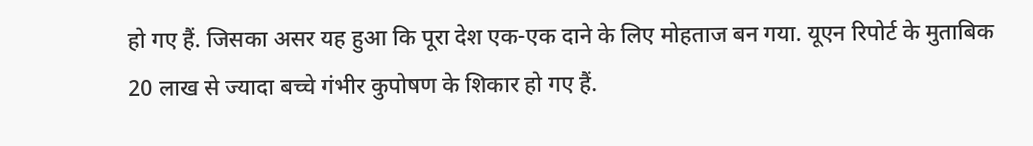हो गए हैं. जिसका असर यह हुआ कि पूरा देश एक-एक दाने के लिए मोहताज बन गया. यूएन रिपोर्ट के मुताबिक 20 लाख से ज्यादा बच्चे गंभीर कुपोषण के शिकार हो गए हैं.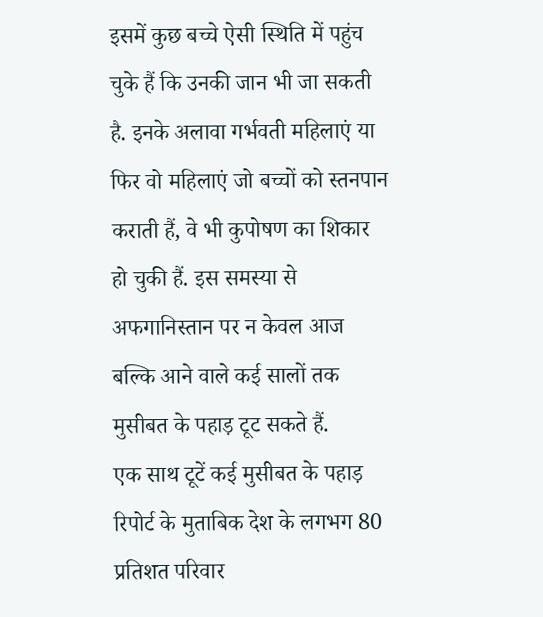इसमें कुछ बच्चे ऐसी स्थिति में पहुंच चुके हैं कि उनकी जान भी जा सकती है. इनके अलावा गर्भवती महिलाएं या फिर वो महिलाएं जो बच्चों को स्तनपान कराती हैं, वे भी कुपोषण का शिकार हो चुकी हैं. इस समस्या से अफगानिस्तान पर न केवल आज बल्कि आने वाले कई सालों तक मुसीबत के पहाड़ टूट सकते हैं.
एक साथ टूटें कई मुसीबत के पहाड़
रिपोर्ट के मुताबिक देश के लगभग 80 प्रतिशत परिवार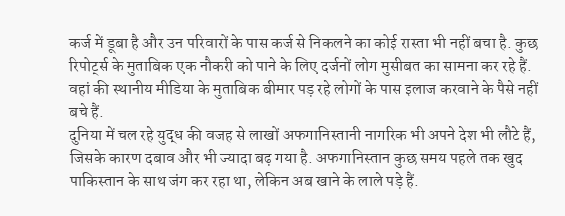कर्ज में डूबा है और उन परिवारों के पास कर्ज से निकलने का कोई रास्ता भी नहीं बचा है. कुछ रिपोर्ट्स के मुताबिक एक नौकरी को पाने के लिए दर्जनों लोग मुसीबत का सामना कर रहे हैं. वहां की स्थानीय मीडिया के मुताबिक बीमार पड़ रहे लोगों के पास इलाज करवाने के पैसे नहीं बचे हैं.
दुनिया में चल रहे युद्ध की वजह से लाखों अफगानिस्तानी नागरिक भी अपने देश भी लौटे हैं, जिसके कारण दबाव और भी ज्यादा बढ़ गया है. अफगानिस्तान कुछ समय पहले तक खुद पाकिस्तान के साथ जंग कर रहा था, लेकिन अब खाने के लाले पड़े हैं.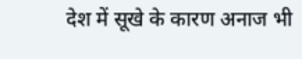देश में सूखे के कारण अनाज भी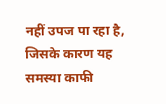नहीं उपज पा रहा है, जिसके कारण यह समस्या काफी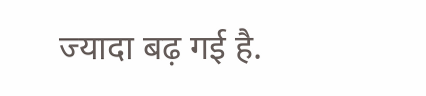ज्यादा बढ़ गई है.